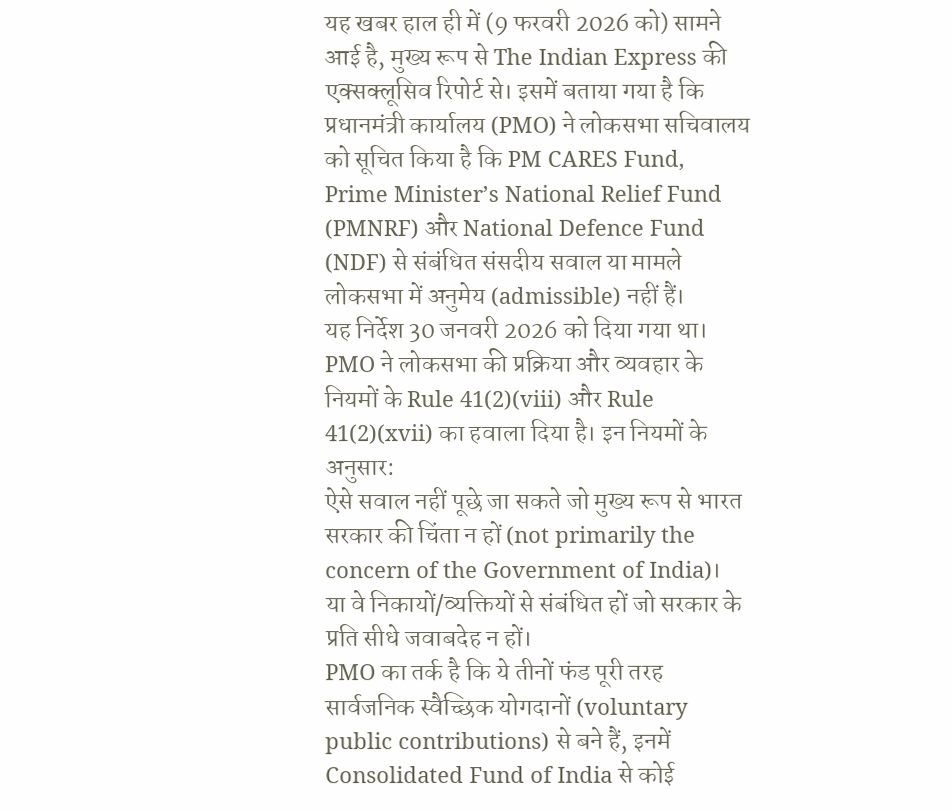यह खबर हाल ही में (9 फरवरी 2026 को) सामने आई है, मुख्य रूप से The Indian Express की एक्सक्लूसिव रिपोर्ट से। इसमें बताया गया है कि प्रधानमंत्री कार्यालय (PMO) ने लोकसभा सचिवालय को सूचित किया है कि PM CARES Fund, Prime Minister’s National Relief Fund (PMNRF) और National Defence Fund (NDF) से संबंधित संसदीय सवाल या मामले लोकसभा में अनुमेय (admissible) नहीं हैं।
यह निर्देश 30 जनवरी 2026 को दिया गया था। PMO ने लोकसभा की प्रक्रिया और व्यवहार के नियमों के Rule 41(2)(viii) और Rule 41(2)(xvii) का हवाला दिया है। इन नियमों के अनुसार:
ऐसे सवाल नहीं पूछे जा सकते जो मुख्य रूप से भारत सरकार की चिंता न हों (not primarily the concern of the Government of India)।
या वे निकायों/व्यक्तियों से संबंधित हों जो सरकार के प्रति सीधे जवाबदेह न हों।
PMO का तर्क है कि ये तीनों फंड पूरी तरह सार्वजनिक स्वैच्छिक योगदानों (voluntary public contributions) से बने हैं, इनमें Consolidated Fund of India से कोई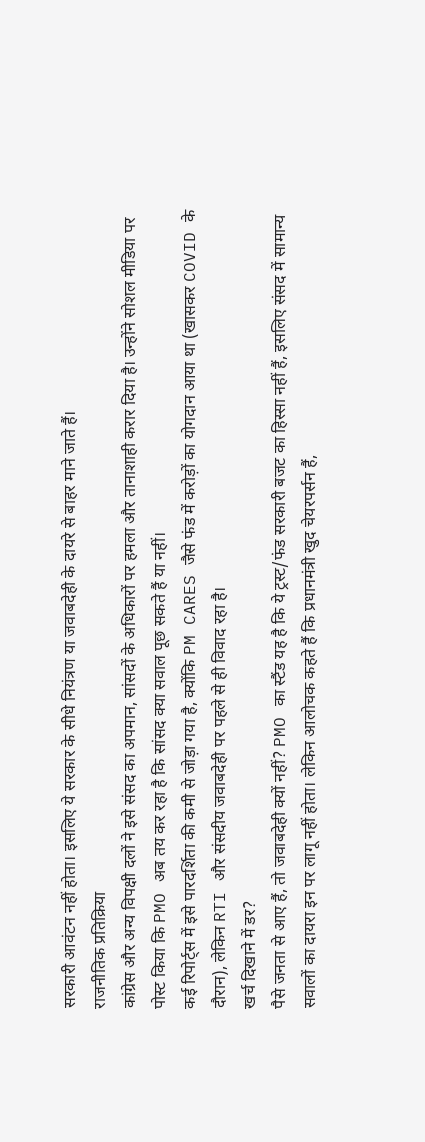सरकारी आवंटन नहीं होता। इसलिए ये सरकार के सीधे नियंत्रण या जवाबदेही के दायरे से बाहर माने जाते हैं।
राजनीतिक प्रतिक्रिया
कांग्रेस और अन्य विपक्षी दलों ने इसे संसद का अपमान, सांसदों के अधिकारों पर हमला और तानाशाही करार दिया है। उन्होंने सोशल मीडिया पर पोस्ट किया कि PMO अब तय कर रहा है कि सांसद क्या सवाल पूछ सकते हैं या नहीं।
कई रिपोर्ट्स में इसे पारदर्शिता की कमी से जोड़ा गया है, क्योंकि PM CARES जैसे फंड में करोड़ों का योगदान आया था (खासकर COVID के दौरान), लेकिन RTI और संसदीय जवाबदेही पर पहले से ही विवाद रहा है।
खर्च दिखाने में डर?
पैसे जनता से आए हैं, तो जवाबदेही क्यों नहीं? PMO का स्टैंड यह है कि ये ट्रस्ट/फंड सरकारी बजट का हिस्सा नहीं हैं, इसलिए संसद में सामान्य सवालों का दायरा इन पर लागू नहीं होता। लेकिन आलोचक कहते हैं कि प्रधानमंत्री खुद चेयरपर्सन हैं,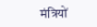मंत्रियों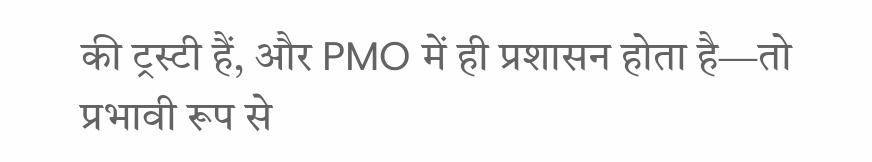की ट्रस्टी हैं, और PMO में ही प्रशासन होता है—तो प्रभावी रूप से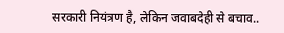सरकारी नियंत्रण है, लेकिन जवाबदेही से बचाव..